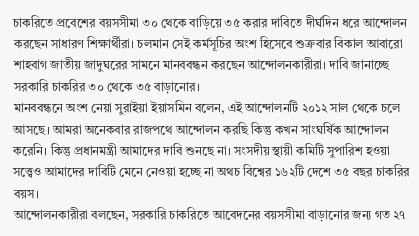চাকরিতে প্রবেশের বয়সসীমা ৩০ থেকে বাড়িয়ে ৩৫ করার দাবিতে দীর্ঘদিন ধরে আন্দোলন করছেন সাধারণ শিক্ষার্থীরা। চলমান সেই কর্মসূচির অংশ হিসেবে শুক্রবার বিকাল আবারো শাহবাগ জাতীয় জাদুঘরের সামনে মানববন্ধন করছেন আন্দোলনকারীরা। দাবি জানাচ্ছে সরকারি চাকরির ৩০ থেকে ৩৫ বাড়ানোর।
মানববন্ধনে অংশ নেয়া সুরাইয়া ইয়াসমিন বলেন, এই আন্দোলনটি ২০১২ সাল থেকে চলে আসছে। আমরা অনেকবার রাজপথে আন্দোলন করছি কিন্তু কখন সাংঘর্ষিক আন্দোলন করেনি। কিন্তু প্রধানমন্ত্রী আমাদের দাবি শুনছে না। সংসদীয় স্থায়ী কমিটি সুপারিশ হওয়া সত্ত্বেও আমাদের দাবিটি মেনে নেওয়া হচ্ছে না অথচ বিশ্বের ১৬২টি দেশে ৩৫ বছর চাকরির বয়স।
আন্দোলনকারীরা বলছেন, সরকারি চাকরিতে আবেদনের বয়সসীমা বাড়ানোর জন্য গত ২৭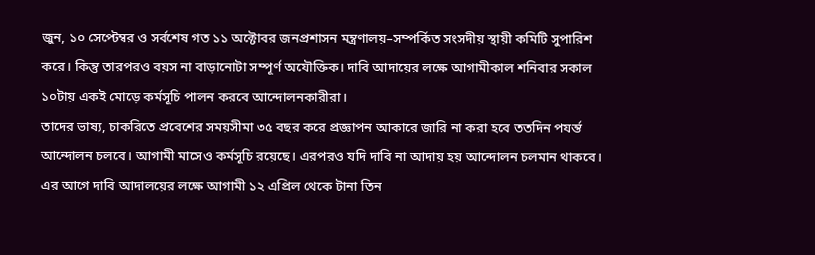জুন, ১০ সেপ্টেম্বর ও সর্বশেষ গত ১১ অক্টোবর জনপ্রশাসন মন্ত্রণালয়–সম্পর্কিত সংসদীয় স্থায়ী কমিটি সুপারিশ করে। কিন্তু তারপরও বয়স না বাড়ানোটা সম্পূর্ণ অযৌক্তিক। দাবি আদায়ের লক্ষে আগামীকাল শনিবার সকাল ১০টায় একই মোড়ে কর্মসূচি পালন করবে আন্দোলনকারীরা।
তাদের ভাষ্য, চাকরিতে প্রবেশের সময়সীমা ৩৫ বছর করে প্রজ্ঞাপন আকারে জারি না করা হবে ততদিন পযর্ন্ত আন্দোলন চলবে। আগামী মাসেও কর্মসূচি রয়েছে। এরপরও যদি দাবি না আদায় হয় আন্দোলন চলমান থাকবে।
এর আগে দাবি আদালয়ের লক্ষে আগামী ১২ এপ্রিল থেকে টানা তিন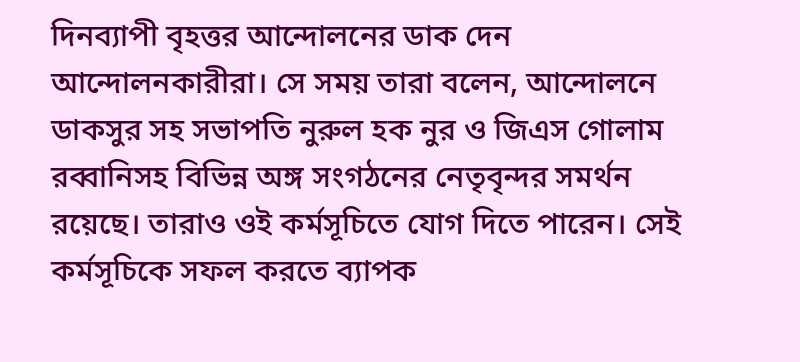দিনব্যাপী বৃহত্তর আন্দোলনের ডাক দেন আন্দোলনকারীরা। সে সময় তারা বলেন, আন্দোলনে ডাকসুর সহ সভাপতি নুরুল হক নুর ও জিএস গোলাম রব্বানিসহ বিভিন্ন অঙ্গ সংগঠনের নেতৃবৃন্দর সমর্থন রয়েছে। তারাও ওই কর্মসূচিতে যোগ দিতে পারেন। সেই কর্মসূচিকে সফল করতে ব্যাপক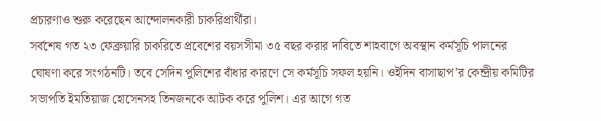প্রচারণাও শুরু করেছেন আন্দোলনকারী চাকরিপ্রার্থীরা।
সর্বশেষ গত ২৩ ফেব্রুয়ারি চাকরিতে প্রবেশের বয়সসীমা ৩৫ বছর করার দাবিতে শাহবাগে অবস্থান কর্মসূচি পালনের ঘোষণা করে সংগঠনটি। তবে সেদিন পুলিশের বাঁধার কারণে সে কর্মসূচি সফল হয়নি। ওইদিন বাসাছাপ’র কেন্দ্রীয় কমিটির সভাপতি ইমতিয়াজ হোসেনসহ তিনজনকে আটক করে পুলিশ। এর আগে গত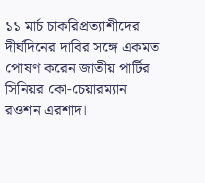১১ মার্চ চাকরিপ্রত্যাশীদের দীর্ঘদিনের দাবির সঙ্গে একমত পোষণ করেন জাতীয় পার্টির সিনিয়র কো-চেয়ারম্যান রওশন এরশাদ।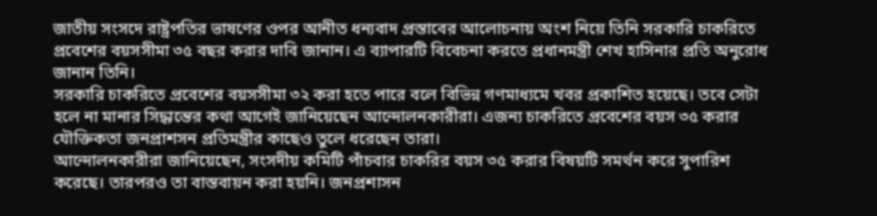জাতীয় সংসদে রাষ্ট্রপতির ভাষণের ওপর আনীত ধন্যবাদ প্রস্তাবের আলোচনায় অংশ নিয়ে তিনি সরকারি চাকরিতে প্রবেশের বয়সসীমা ৩৫ বছর করার দাবি জানান। এ ব্যাপারটি বিবেচনা করতে প্রধানমন্ত্রী শেখ হাসিনার প্রতি অনুরোধ জানান তিনি।
সরকারি চাকরিতে প্রবেশের বয়সসীমা ৩২ করা হতে পারে বলে বিভিন্ন গণমাধ্যমে খবর প্রকাশিত হয়েছে। তবে সেটা হলে না মানার সিদ্ধান্তের কথা আগেই জানিয়েছেন আন্দোলনকারীরা। এজন্য চাকরিতে প্রবেশের বয়স ৩৫ করার যৌক্তিকতা জনপ্রাশসন প্রতিমন্ত্রীর কাছেও তুলে ধরেছেন তারা।
আন্দোলনকারীরা জানিয়েছেন, সংসদীয় কমিটি পাঁচবার চাকরির বয়স ৩৫ করার বিষয়টি সমর্থন করে সুপারিশ করেছে। তারপরও তা বাস্তবায়ন করা হয়নি। জনপ্রশাসন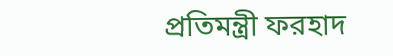প্রতিমন্ত্রী ফরহাদ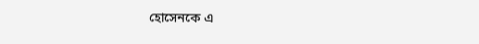হোসেনকে এ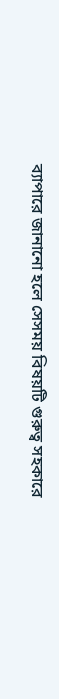ব্যাপারে জানানো হলে সেসময় বিষয়টি গুরুত্ব সহকারে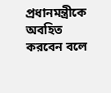প্রধানমন্ত্রীকে অবহিত করবেন বলে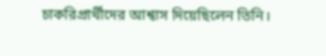চাকরিপ্রার্থীদের আশ্বাস দিয়েছিলেন তিনি।